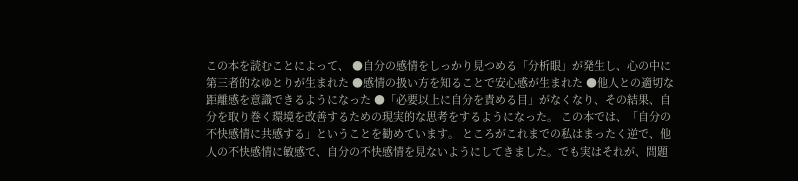この本を読むことによって、 ●自分の感情をしっかり見つめる「分析眼」が発生し、心の中に第三者的なゆとりが生まれた ●感情の扱い方を知ることで安心感が生まれた ●他人との適切な距離感を意識できるようになった ●「必要以上に自分を責める目」がなくなり、その結果、自分を取り巻く環境を改善するための現実的な思考をするようになった。 この本では、「自分の不快感情に共感する」ということを勧めています。 ところがこれまでの私はまったく逆で、他人の不快感情に敏感で、自分の不快感情を見ないようにしてきました。でも実はそれが、問題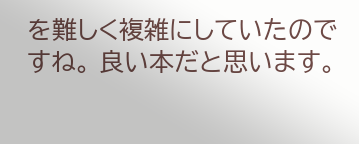を難しく複雑にしていたのですね。 良い本だと思います。